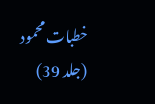خطبات محمود (جلد 39)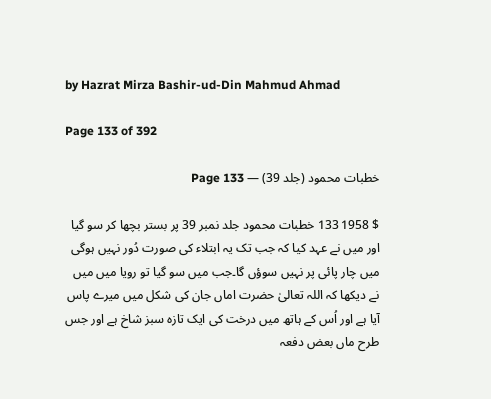by Hazrat Mirza Bashir-ud-Din Mahmud Ahmad

Page 133 of 392

خطبات محمود (جلد 39) — Page 133

$ 1958 133 خطبات محمود جلد نمبر 39 پر بستر بچھا کر سو گیا اور میں نے عہد کیا کہ جب تک یہ ابتلاء کی صورت دُور نہیں ہوگی میں چار پائی پر نہیں سوؤں گا۔جب میں سو گیا تو رویا میں میں نے دیکھا کہ اللہ تعالیٰ حضرت اماں جان کی شکل میں میرے پاس آیا ہے اور اُس کے ہاتھ میں درخت کی ایک تازہ سبز شاخ ہے اور جس طرح ماں بعض دفعہ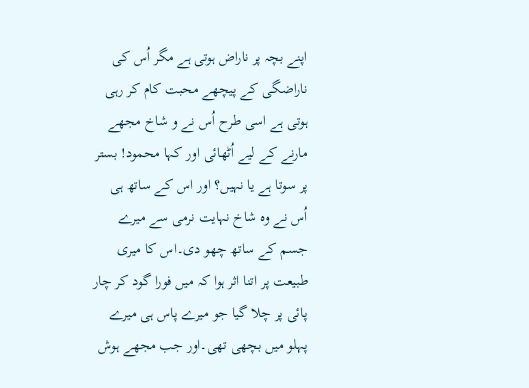اپنے بچہ پر ناراض ہوتی ہے مگر اُس کی ناراضگی کے پیچھے محبت کام کر رہی ہوتی ہے اسی طرح اُس نے و شاخ مجھے مارنے کے لیے اُٹھائی اور کہا محمود! بستر پر سوتا ہے یا نہیں؟ اور اس کے ساتھ ہی اُس نے وہ شاخ نہایت نرمی سے میرے جسم کے ساتھ چھو دی۔اس کا میری طبیعت پر اتنا اثر ہوا کہ میں فورا گود کر چار پائی پر چلا گیا جو میرے پاس ہی میرے پہلو میں بچھی تھی۔اور جب مجھے ہوش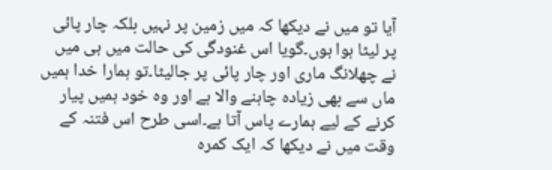آیا تو میں نے دیکھا کہ میں زمین پر نہیں بلکہ چار پائی پر لیٹا ہوا ہوں۔گویا اس غنودگی کی حالت میں ہی میں نے چھلانگ ماری اور چار پائی پر جالیٹا۔تو ہمارا خدا ہمیں ماں سے بھی زیادہ چاہنے والا ہے اور وہ خود ہمیں پیار کرنے کے لیے ہمارے پاس آتا ہے۔اسی طرح اس فتنہ کے وقت میں نے دیکھا کہ ایک کمرہ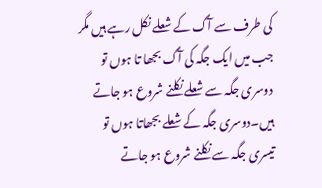کی طرف سے آگ کے شعلے نکل رہے ہیں مگر جب میں ایک جگہ کی آگ بجھا تا ہوں تو دوسری جگہ سے شعلے نکلنے شروع ہو جاتے ہیں۔دوسری جگہ کے شعلے بجھاتا ہوں تو تیسری جگہ سے نکلنے شروع ہو جاتے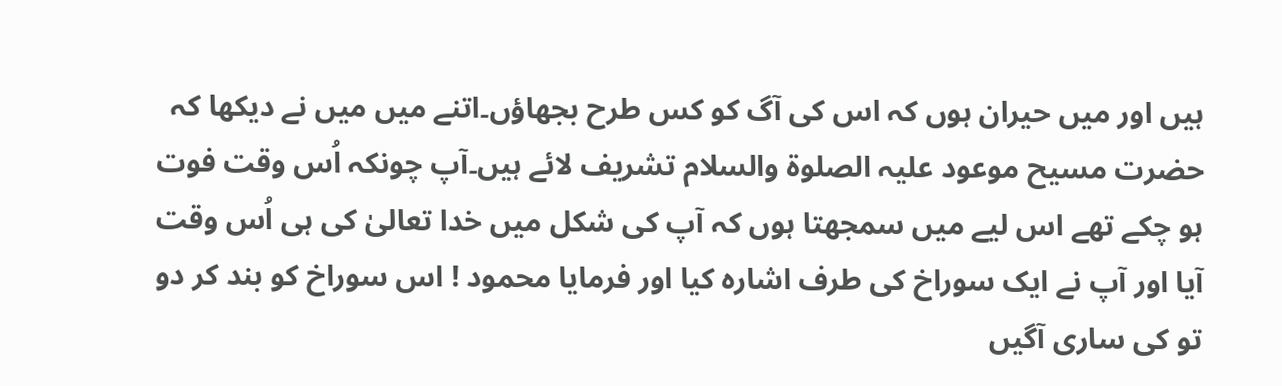ہیں اور میں حیران ہوں کہ اس کی آگ کو کس طرح بجھاؤں۔اتنے میں میں نے دیکھا کہ حضرت مسیح موعود علیہ الصلوۃ والسلام تشریف لائے ہیں۔آپ چونکہ اُس وقت فوت ہو چکے تھے اس لیے میں سمجھتا ہوں کہ آپ کی شکل میں خدا تعالیٰ کی ہی اُس وقت آیا اور آپ نے ایک سوراخ کی طرف اشارہ کیا اور فرمایا محمود ! اس سوراخ کو بند کر دو تو کی ساری آگیں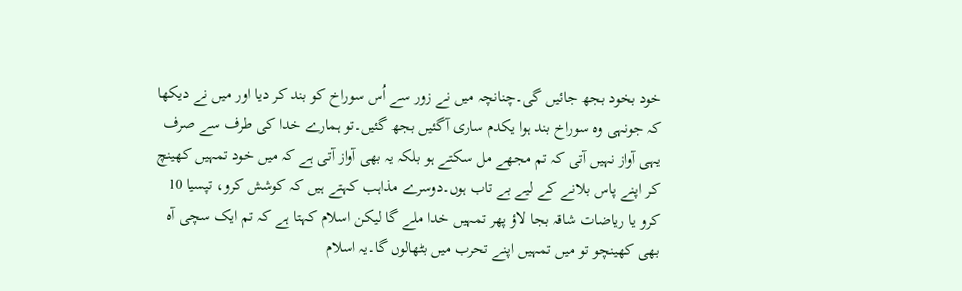خود بخود بجھ جائیں گی۔چنانچہ میں نے زور سے اُس سوراخ کو بند کر دیا اور میں نے دیکھا کہ جونہی وہ سوراخ بند ہوا یکدم ساری آگئیں بجھ گئیں۔تو ہمارے خدا کی طرف سے صرف یہی آواز نہیں آتی کہ تم مجھے مل سکتے ہو بلکہ یہ بھی آواز آتی ہے کہ میں خود تمہیں کھینچ کر اپنے پاس بلانے کے لیے بے تاب ہوں۔دوسرے مذاہب کہتے ہیں کہ کوشش کرو، تپسیا 10 کرو یا ریاضات شاقہ بجا لاؤ پھر تمہیں خدا ملے گا لیکن اسلام کہتا ہے کہ تم ایک سچی آہ بھی کھینچو تو میں تمہیں اپنے تحرب میں بٹھالوں گا۔یہ اسلام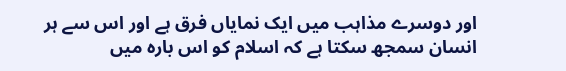اور دوسرے مذاہب میں ایک نمایاں فرق ہے اور اس سے ہر انسان سمجھ سکتا ہے کہ اسلام کو اس بارہ میں